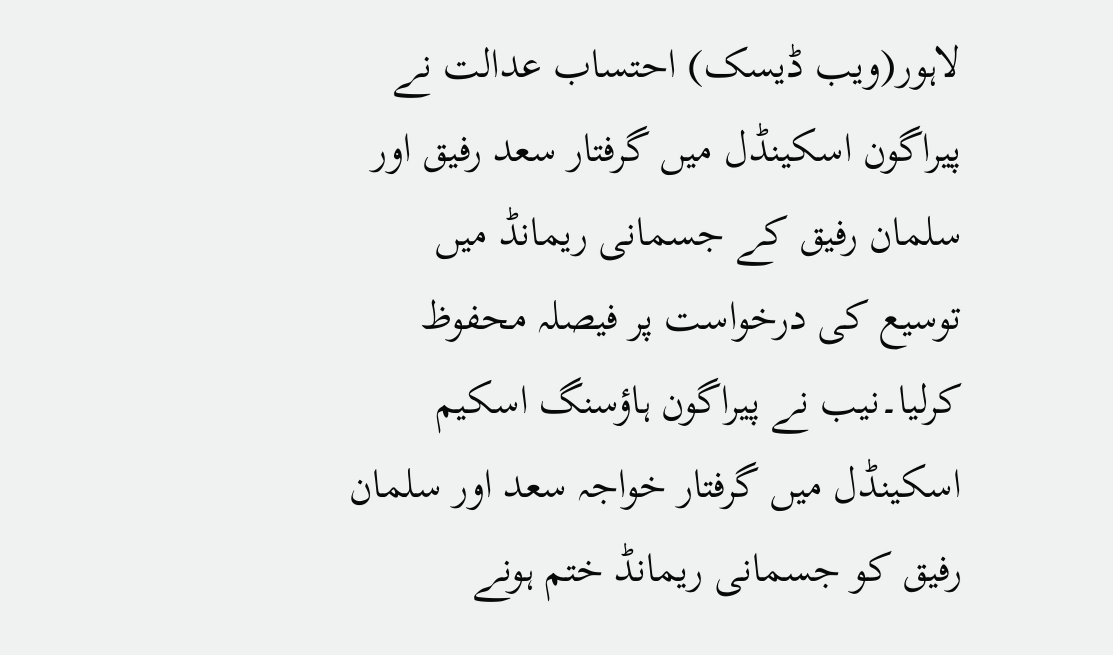لاہور(ویب ڈیسک) احتساب عدالت نے پیراگون اسکینڈل میں گرفتار سعد رفیق اور سلمان رفیق کے جسمانی ریمانڈ میں توسیع کی درخواست پر فیصلہ محفوظ کرلیا۔نیب نے پیراگون ہاؤسنگ اسکیم اسکینڈل میں گرفتار خواجہ سعد اور سلمان رفیق کو جسمانی ریمانڈ ختم ہونے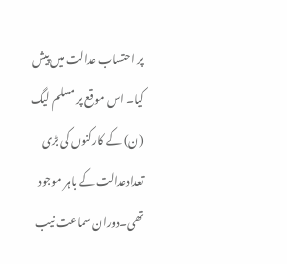پر احتساب عدالت میں پیش کیا۔ اس موقع پر مسلم لیگ (ن) کے کارکنوں کی بڑی تعدادعدالت کے باہر موجود تھی۔دوران سماعت نیب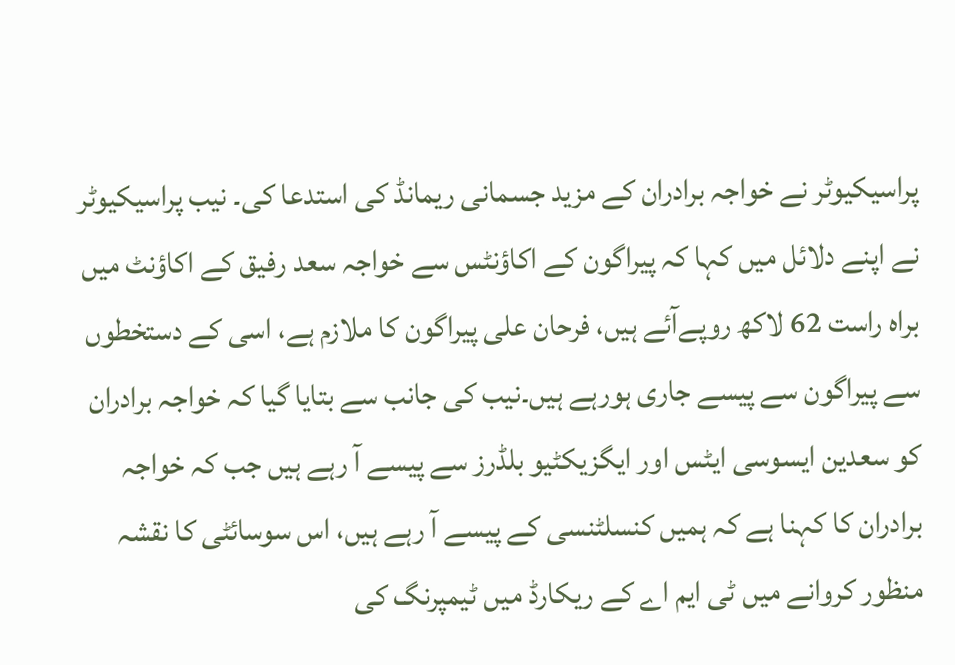پراسیکیوٹر نے خواجہ برادران کے مزید جسمانی ریمانڈ کی استدعا کی۔ نیب پراسیکیوٹر نے اپنے دلائل میں کہا کہ پیراگون کے اکاؤنٹس سے خواجہ سعد رفیق کے اکاؤنٹ میں براہ راست 62 لاکھ روپےآئے ہیں، فرحان علی پیراگون کا ملازم ہے، اسی کے دستخطوں سے پیراگون سے پیسے جاری ہورہے ہیں۔نیب کی جانب سے بتایا گیا کہ خواجہ برادران کو سعدین ایسوسی ایٹس اور ایگزیکٹیو بلڈرز سے پیسے آ رہے ہیں جب کہ خواجہ برادران کا کہنا ہے کہ ہمیں کنسلٹنسی کے پیسے آ رہے ہیں، اس سوسائٹی کا نقشہ منظور کروانے میں ٹی ایم اے کے ریکارڈ میں ٹیمپرنگ کی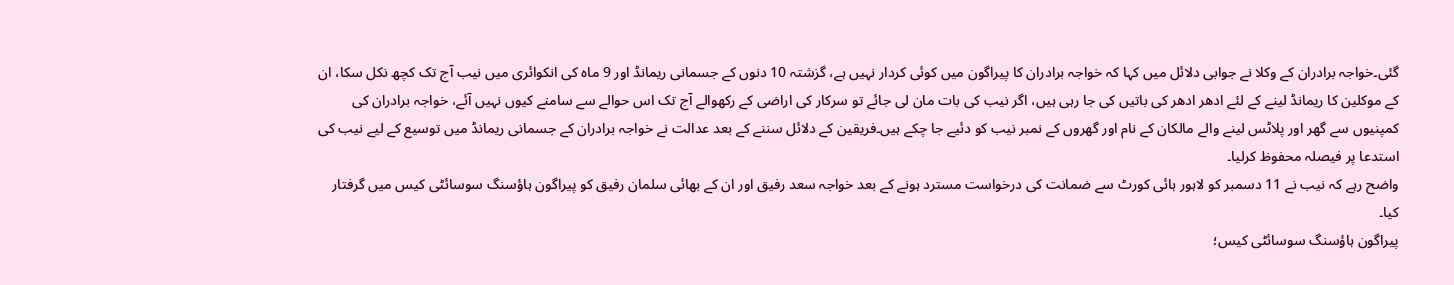گئی۔خواجہ برادران کے وکلا نے جوابی دلائل میں کہا کہ خواجہ برادران کا پیراگون میں کوئی کردار نہیں ہے، گزشتہ 10 دنوں کے جسمانی ریمانڈ اور 9 ماہ کی انکوائری میں نیب آج تک کچھ نکل سکا، ان کے موکلین کا ریمانڈ لینے کے لئے ادھر ادھر کی باتیں کی جا رہی ہیں، اگر نیب کی بات مان لی جائے تو سرکار کی اراضی کے رکھوالے آج تک اس حوالے سے سامنے کیوں نہیں آئے، خواجہ برادران کی کمپنیوں سے گھر اور پلاٹس لینے والے مالکان کے نام اور گھروں کے نمبر نیب کو دئیے جا چکے ہیں۔فریقین کے دلائل سننے کے بعد عدالت نے خواجہ برادران کے جسمانی ریمانڈ میں توسیع کے لیے نیب کی استدعا پر فیصلہ محفوظ کرلیا۔
واضح رہے کہ نیب نے 11 دسمبر کو لاہور ہائی کورٹ سے ضمانت کی درخواست مسترد ہونے کے بعد خواجہ سعد رفیق اور ان کے بھائی سلمان رفیق کو پیراگون ہاؤسنگ سوسائٹی کیس میں گرفتار کیا۔
پیراگون ہاؤسنگ سوسائٹی کیس؛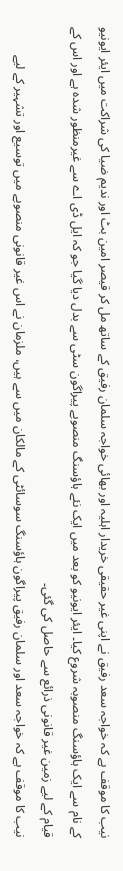نیب کا موقف ہے کہ خواجہ سعد رفیق نے اپنی غیر حقیقی خریدار اہلیہ اور بھائی خواجہ سلمان رفیق کے ساتھ مل کر قیصر امین بٹ اور ندیم ضیا کی شراکت میں ایئر ایونیو کے نام سے ایک ہاؤسنگ منصوبہ شروع کیا۔ ایئر ایونیو کو بعد میں ایک نئے ہاؤسنگ منصوبے پیراگون سٹی سے بدل دیا گیا جو کہ ایل ڈی اے سے غیرمنظور شدہ ہے اور اس کے قیام کے لیے زمین غیر قانونی ذرائع سے حاصل کی گئی۔
نیب کا موقف ہے کہ خواجہ سعد اور سلمان رفیق پیراگون ہاؤسنگ سوسائٹی کے مالکان میں سے ہیں، ملزمان نے اس غیر قانونی منصوبے میں توسیع اور تشہیر کے لیے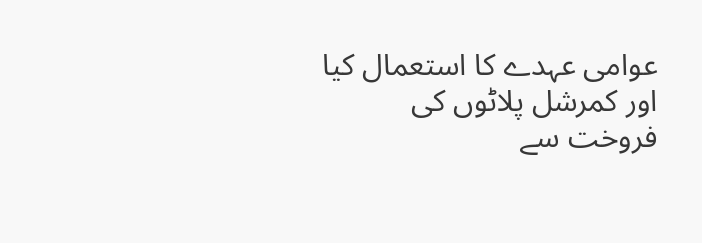عوامی عہدے کا استعمال کیا اور کمرشل پلاٹوں کی فروخت سے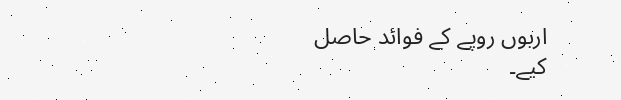اربوں روپے کے فوائد حاصل کیے۔